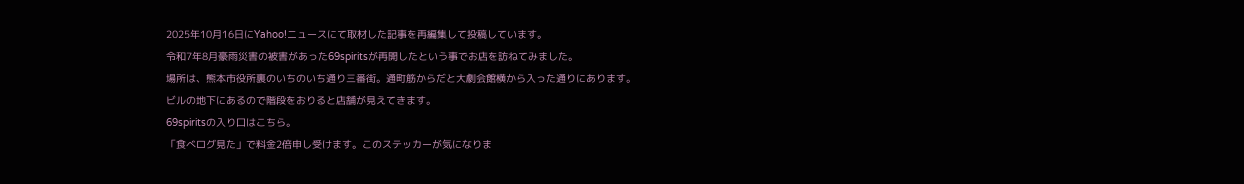2025年10月16日にYahoo!ニュースにて取材した記事を再編集して投稿しています。
令和7年8月豪雨災害の被害があった69spiritsが再開したという事でお店を訪ねてみました。
場所は、熊本市役所裏のいちのいち通り三番街。通町筋からだと大劇会館横から入った通りにあります。
ビルの地下にあるので階段をおりると店舗が見えてきます。
69spiritsの入り口はこちら。
「食べログ見た」で料金2倍申し受けます。このステッカーが気になりま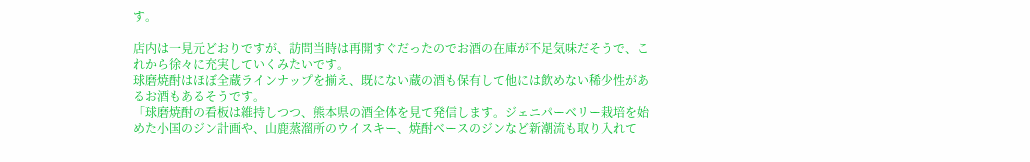す。

店内は一見元どおりですが、訪問当時は再開すぐだったのでお酒の在庫が不足気味だそうで、これから徐々に充実していくみたいです。
球磨焼酎はほぼ全蔵ラインナップを揃え、既にない蔵の酒も保有して他には飲めない稀少性があるお酒もあるそうです。
「球磨焼酎の看板は維持しつつ、熊本県の酒全体を見て発信します。ジェニパーベリー栽培を始めた小国のジン計画や、山鹿蒸溜所のウイスキー、焼酎ベースのジンなど新潮流も取り入れて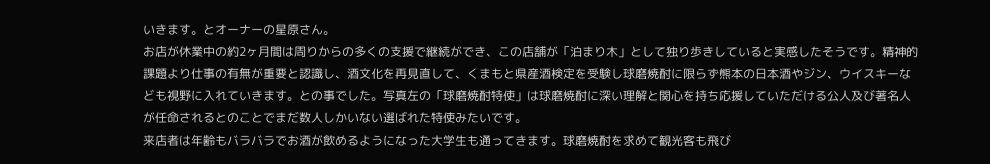いきます。とオーナーの星原さん。
お店が休業中の約2ヶ月間は周りからの多くの支援で継続ができ、この店舗が「泊まり木」として独り歩きしていると実感したそうです。精神的課題より仕事の有無が重要と認識し、酒文化を再見直して、くまもと県産酒検定を受験し球磨焼酎に限らず熊本の日本酒やジン、ウイスキーなども視野に入れていきます。との事でした。写真左の「球磨焼酎特使」は球磨焼酎に深い理解と関心を持ち応援していただける公人及び著名人が任命されるとのことでまだ数人しかいない選ばれた特使みたいです。
来店者は年齢もバラバラでお酒が飲めるようになった大学生も通ってきます。球磨焼酎を求めて観光客も飛び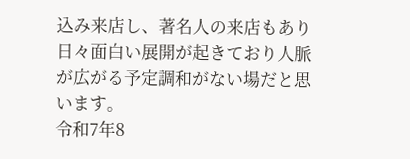込み来店し、著名人の来店もあり日々面白い展開が起きており人脈が広がる予定調和がない場だと思います。
令和7年8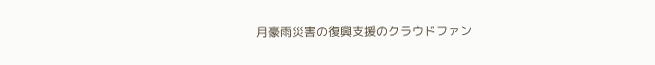月豪雨災害の復興支援のクラウドファン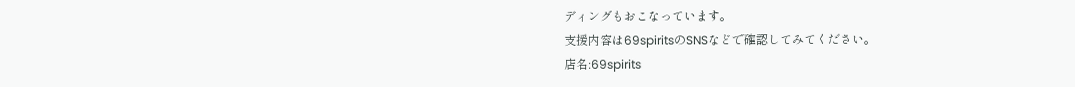ディングもおこなっています。
支援内容は69spiritsのSNSなどで確認してみてください。
店名:69spirits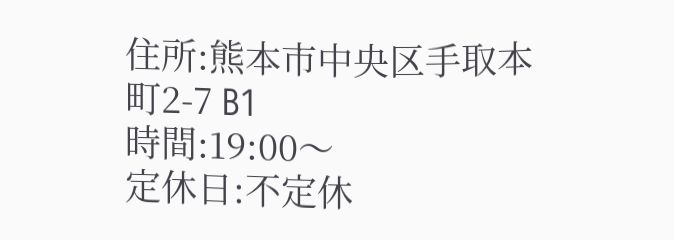住所:熊本市中央区手取本町2-7 B1
時間:19:00〜
定休日:不定休